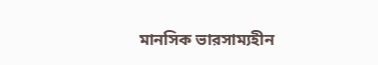মানসিক ভারসাম্যহীন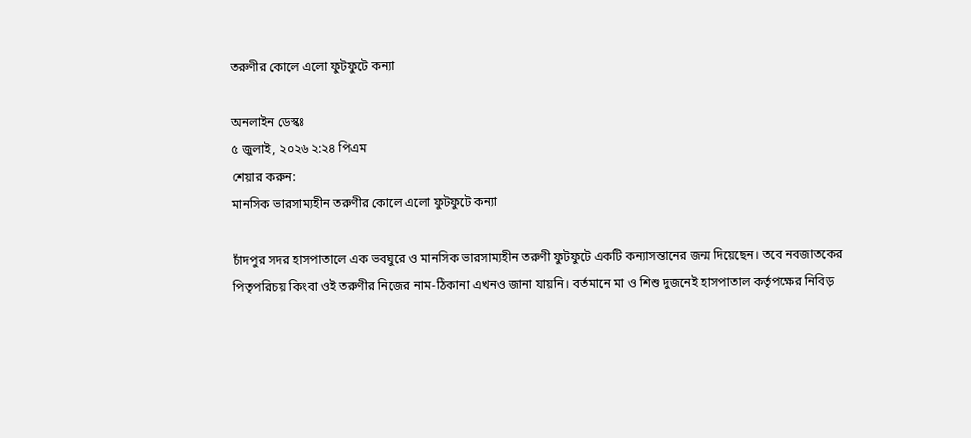তরুণীর কোলে এলো ফুটফুটে কন্যা

অনলাইন ডেস্কঃ
৫ জুলাই, ২০২৬ ২:২৪ পিএম
শেয়ার করুন:
মানসিক ভারসাম্যহীন তরুণীর কোলে এলো ফুটফুটে কন্যা

চাঁদপুর সদর হাসপাতালে এক ভবঘুরে ও মানসিক ভারসাম্যহীন তরুণী ফুটফুটে একটি কন্যাসন্তানের জন্ম দিয়েছেন। তবে নবজাতকের পিতৃপরিচয় কিংবা ওই তরুণীর নিজের নাম-ঠিকানা এখনও জানা যায়নি। বর্তমানে মা ও শিশু দুজনেই হাসপাতাল কর্তৃপক্ষের নিবিড়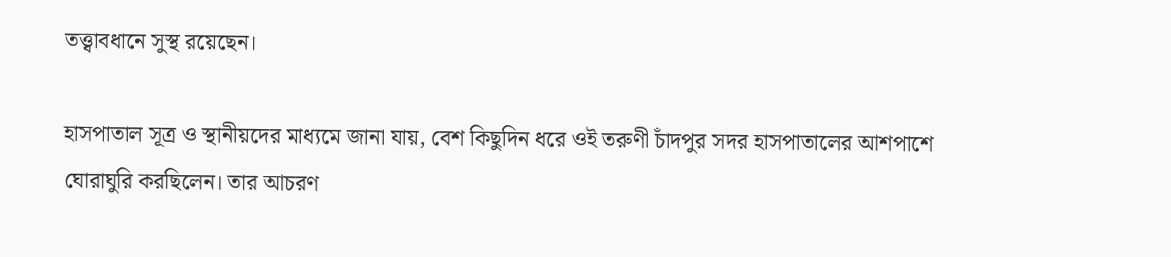তত্ত্বাবধানে সুস্থ রয়েছেন।

হাসপাতাল সূত্র ও স্থানীয়দের মাধ্যমে জানা যায়, বেশ কিছুদিন ধরে ওই তরুণী চাঁদপুর সদর হাসপাতালের আশপাশে ঘোরাঘুরি করছিলেন। তার আচরণ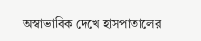অস্বাভাবিক দেখে হাসপাতালের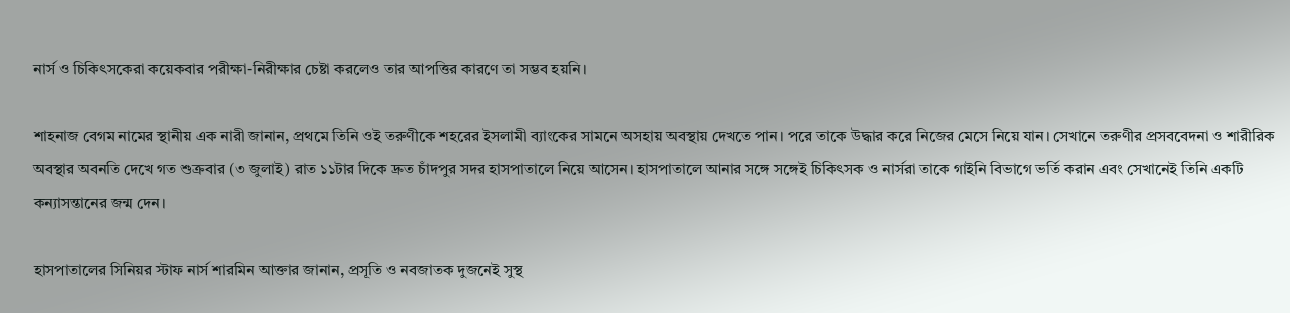নার্স ও চিকিৎসকেরা কয়েকবার পরীক্ষা-নিরীক্ষার চেষ্টা করলেও তার আপত্তির কারণে তা সম্ভব হয়নি।

শাহনাজ বেগম নামের স্থানীয় এক নারী জানান, প্রথমে তিনি ওই তরুণীকে শহরের ইসলামী ব্যাংকের সামনে অসহায় অবস্থায় দেখতে পান। পরে তাকে উদ্ধার করে নিজের মেসে নিয়ে যান। সেখানে তরুণীর প্রসববেদনা ও শারীরিক অবস্থার অবনতি দেখে গত শুক্রবার (৩ জুলাই) রাত ১১টার দিকে দ্রুত চাঁদপুর সদর হাসপাতালে নিয়ে আসেন। হাসপাতালে আনার সঙ্গে সঙ্গেই চিকিৎসক ও নার্সরা তাকে গাইনি বিভাগে ভর্তি করান এবং সেখানেই তিনি একটি কন্যাসন্তানের জন্ম দেন।

হাসপাতালের সিনিয়র স্টাফ নার্স শারমিন আক্তার জানান, প্রসূতি ও নবজাতক দুজনেই সুস্থ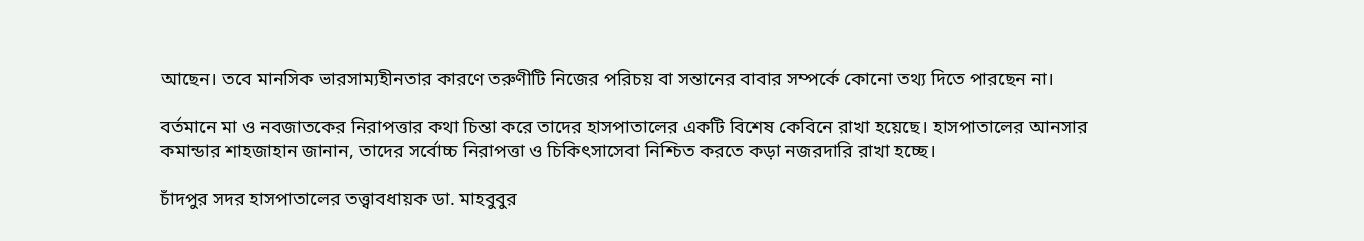আছেন। তবে মানসিক ভারসাম্যহীনতার কারণে তরুণীটি নিজের পরিচয় বা সন্তানের বাবার সম্পর্কে কোনো তথ্য দিতে পারছেন না।

বর্তমানে মা ও নবজাতকের নিরাপত্তার কথা চিন্তা করে তাদের হাসপাতালের একটি বিশেষ কেবিনে রাখা হয়েছে। হাসপাতালের আনসার কমান্ডার শাহজাহান জানান, তাদের সর্বোচ্চ নিরাপত্তা ও চিকিৎসাসেবা নিশ্চিত করতে কড়া নজরদারি রাখা হচ্ছে।

চাঁদপুর সদর হাসপাতালের তত্ত্বাবধায়ক ডা. মাহবুবুর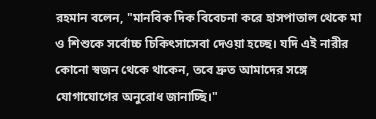রহমান বলেন, "মানবিক দিক বিবেচনা করে হাসপাতাল থেকে মা ও শিশুকে সর্বোচ্চ চিকিৎসাসেবা দেওয়া হচ্ছে। যদি এই নারীর কোনো স্বজন থেকে থাকেন, তবে দ্রুত আমাদের সঙ্গে যোগাযোগের অনুরোধ জানাচ্ছি।"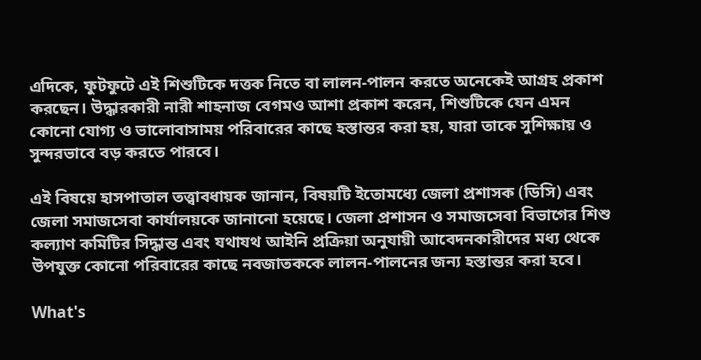এদিকে, ফুটফুটে এই শিশুটিকে দত্তক নিতে বা লালন-পালন করতে অনেকেই আগ্রহ প্রকাশ করছেন। উদ্ধারকারী নারী শাহনাজ বেগমও আশা প্রকাশ করেন, শিশুটিকে যেন এমন কোনো যোগ্য ও ভালোবাসাময় পরিবারের কাছে হস্তান্তর করা হয়, যারা তাকে সুশিক্ষায় ও সুন্দরভাবে বড় করতে পারবে।

এই বিষয়ে হাসপাতাল তত্ত্বাবধায়ক জানান, বিষয়টি ইতোমধ্যে জেলা প্রশাসক (ডিসি) এবং জেলা সমাজসেবা কার্যালয়কে জানানো হয়েছে। জেলা প্রশাসন ও সমাজসেবা বিভাগের শিশু কল্যাণ কমিটির সিদ্ধান্ত এবং যথাযথ আইনি প্রক্রিয়া অনুযায়ী আবেদনকারীদের মধ্য থেকে উপযুক্ত কোনো পরিবারের কাছে নবজাতককে লালন-পালনের জন্য হস্তান্তর করা হবে।

What's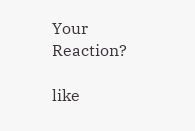Your Reaction?

like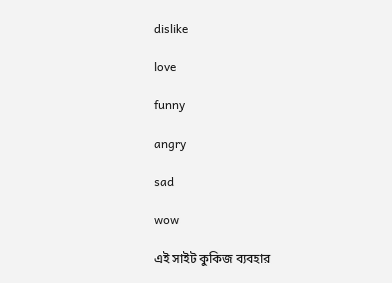dislike

love

funny

angry

sad

wow

এই সাইট কুকিজ ব্যবহার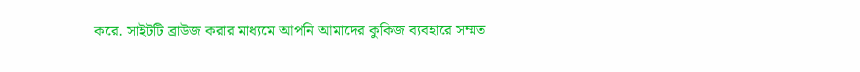করে. সাইটটি ব্রাউজ করার মাধ্যমে আপনি আমাদের কুকিজ ব্যবহারে সম্মত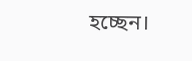হচ্ছেন।